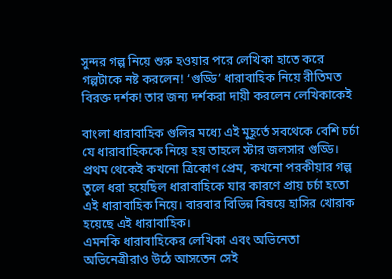সুন্দর গল্প নিয়ে শুরু হওয়ার পরে লেখিকা হাতে করে গল্পটাকে নষ্ট করলেন! ‘গুড্ডি’ ধারাবাহিক নিয়ে রীতিমত বিরক্ত দর্শক! তার জন্য দর্শকরা দায়ী করলেন লেখিকাকেই

বাংলা ধারাবাহিক গুলির মধ্যে এই মুহূর্তে সবথেকে বেশি চর্চা যে ধারাবাহিককে নিয়ে হয় তাহলে স্টার জলসার গুড্ডি। প্রথম থেকেই কখনো ত্রিকোণ প্রেম, কখনো পরকীয়ার গল্প তুলে ধরা হয়েছিল ধারাবাহিকে যার কারণে প্রায় চর্চা হতো এই ধারাবাহিক নিয়ে। বারবার বিভিন্ন বিষয়ে হাসির খোরাক হয়েছে এই ধারাবাহিক।
এমনকি ধারাবাহিকের লেখিকা এবং অভিনেতা অভিনেত্রীরাও উঠে আসতেন সেই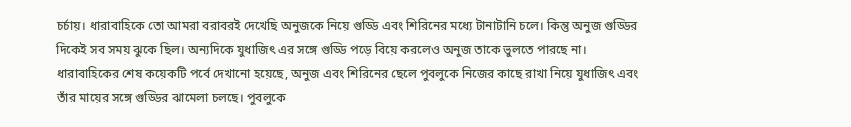চর্চায়। ধারাবাহিকে তো আমরা বরাবরই দেখেছি অনুজকে নিয়ে গুড্ডি এবং শিরিনের মধ্যে টানাটানি চলে। কিন্তু অনুজ গুড্ডির দিকেই সব সময় ঝুকে ছিল। অন্যদিকে যুধাজিৎ এর সঙ্গে গুড্ডি পড়ে বিয়ে করলেও অনুজ তাকে ভুলতে পারছে না।
ধারাবাহিকের শেষ কয়েকটি পর্বে দেখানো হয়েছে, অনুজ এবং শিরিনের ছেলে পুবলুকে নিজের কাছে রাখা নিয়ে যুধাজিৎ এবং তাঁর মায়ের সঙ্গে গুড্ডির ঝামেলা চলছে। পুবলুকে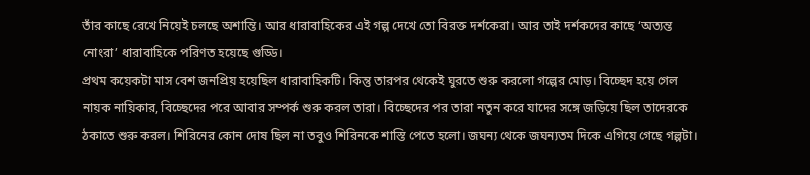তাঁর কাছে রেখে নিয়েই চলছে অশান্তি। আর ধারাবাহিকের এই গল্প দেখে তো বিরক্ত দর্শকেরা। আর তাই দর্শকদের কাছে ‘অত্যন্ত নোংরা’ ধারাবাহিকে পরিণত হয়েছে গুড্ডি।
প্রথম কয়েকটা মাস বেশ জনপ্রিয় হয়েছিল ধারাবাহিকটি। কিন্তু তারপর থেকেই ঘুরতে শুরু করলো গল্পের মোড়। বিচ্ছেদ হয়ে গেল নায়ক নায়িকার, বিচ্ছেদের পরে আবার সম্পর্ক শুরু করল তারা। বিচ্ছেদের পর তারা নতুন করে যাদের সঙ্গে জড়িয়ে ছিল তাদেরকে ঠকাতে শুরু করল। শিরিনের কোন দোষ ছিল না তবুও শিরিনকে শাস্তি পেতে হলো। জঘন্য থেকে জঘন্যতম দিকে এগিয়ে গেছে গল্পটা।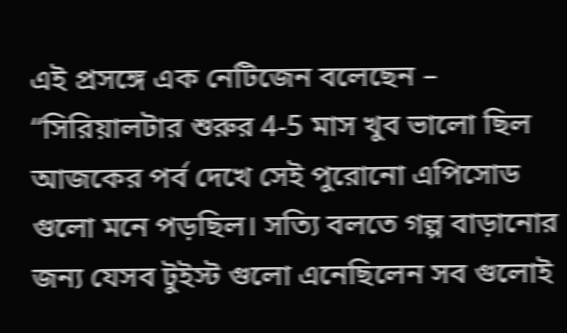এই প্রসঙ্গে এক নেটিজেন বলেছেন – “সিরিয়ালটার শুরুর 4-5 মাস খুব ভালো ছিল আজকের পর্ব দেখে সেই পুরোনো এপিসোড গুলো মনে পড়ছিল। সত্যি বলতে গল্প বাড়ানোর জন্য যেসব টুইস্ট গুলো এনেছিলেন সব গুলোই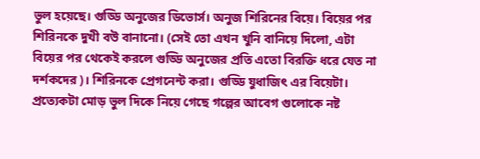ভুল হয়েছে। গুড্ডি অনুজের ডিভোর্স। অনুজ শিরিনের বিয়ে। বিয়ের পর শিরিনকে দুখী বউ বানানো। (সেই তো এখন খুনি বানিয়ে দিলো, এটা বিয়ের পর থেকেই করলে গুড্ডি অনুজের প্রতি এতো বিরক্তি ধরে যেত না দর্শকদের)। শিরিনকে প্রেগনেন্ট করা। গুড্ডি যুধাজিৎ এর বিয়েটা। প্রত্যেকটা মোড় ভুল দিকে নিয়ে গেছে গল্পের আবেগ গুলোকে নষ্ট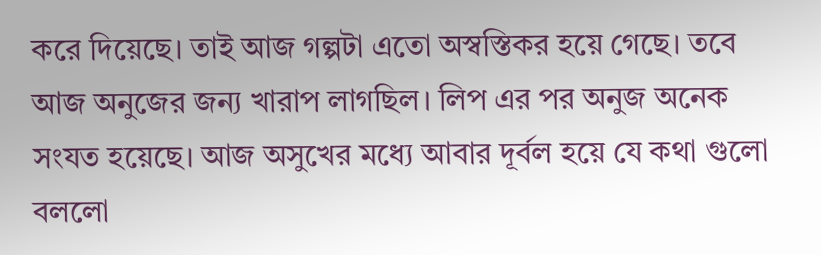করে দিয়েছে। তাই আজ গল্পটা এতো অস্বস্তিকর হয়ে গেছে। তবে আজ অনুজের জন্য খারাপ লাগছিল। লিপ এর পর অনুজ অনেক সংযত হয়েছে। আজ অসুখের মধ্যে আবার দূর্বল হয়ে যে কথা গুলো বললো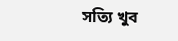সত্যি খুব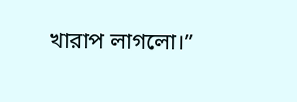খারাপ লাগলো।”